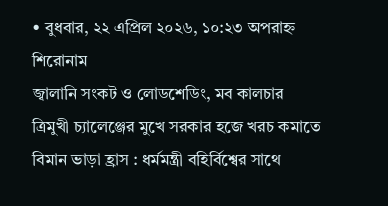• বুধবার, ২২ এপ্রিল ২০২৬, ১০:২৩ অপরাহ্ন
শিরোনাম
জ্বালানি সংকট ও লোডশেডিং, মব কালচার ত্রিমুখী চ্যালেঞ্জের মুখে সরকার হজে খরচ কমাতে বিমান ভাড়া হ্রাস : ধর্মমন্ত্রী বহির্বিশ্বের সাথে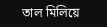তাল মিলিয়ে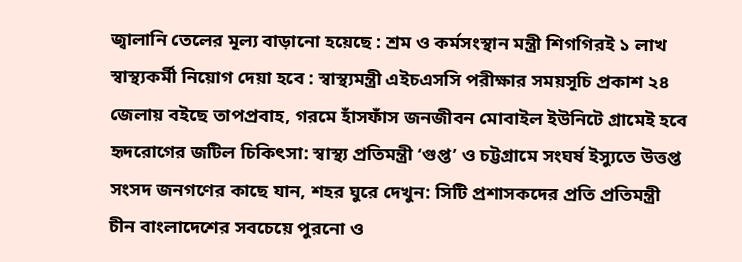জ্বালানি তেলের মূল্য বাড়ানো হয়েছে : শ্রম ও কর্মসংস্থান মন্ত্রী শিগগিরই ১ লাখ স্বাস্থ্যকর্মী নিয়োগ দেয়া হবে : স্বাস্থ্যমন্ত্রী এইচএসসি পরীক্ষার সময়সূচি প্রকাশ ২৪ জেলায় বইছে তাপপ্রবাহ, গরমে হাঁসফাঁস জনজীবন মোবাইল ইউনিটে গ্রামেই হবে হৃদরোগের জটিল চিকিৎসা: স্বাস্থ্য প্রতিমন্ত্রী ‘গুপ্ত’ ও চট্টগ্রামে সংঘর্ষ ইস্যুতে উত্তপ্ত সংসদ জনগণের কাছে যান, শহর ঘুরে দেখুন: সিটি প্রশাসকদের প্রতি প্রতিমন্ত্রী চীন বাংলাদেশের সবচেয়ে পুরনো ও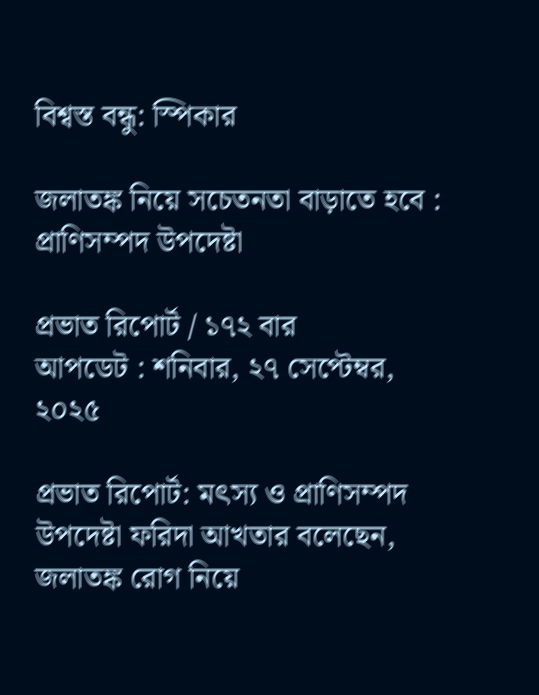বিশ্বস্ত বন্ধু: স্পিকার

জলাতঙ্ক নিয়ে সচেতনতা বাড়াতে হবে : প্রাণিসম্পদ উপদেষ্টা

প্রভাত রিপোর্ট / ১৭২ বার
আপডেট : শনিবার, ২৭ সেপ্টেম্বর, ২০২৫

প্রভাত রিপোর্ট: মৎস্য ও প্রাণিসম্পদ উপদেষ্টা ফরিদা আখতার বলেছেন, জলাতঙ্ক রোগ নিয়ে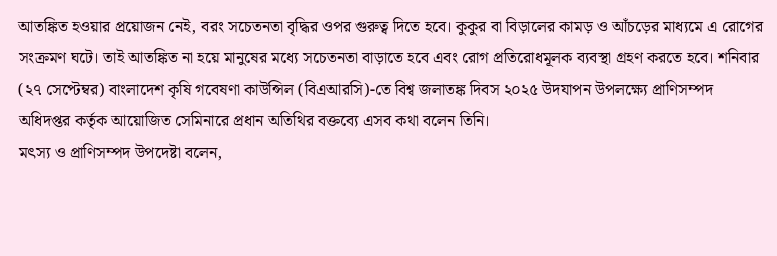আতঙ্কিত হওয়ার প্রয়োজন নেই, বরং সচেতনতা বৃদ্ধির ওপর গুরুত্ব দিতে হবে। কুকুর বা বিড়ালের কামড় ও আঁচড়ের মাধ্যমে এ রোগের সংক্রমণ ঘটে। তাই আতঙ্কিত না হয়ে মানুষের মধ্যে সচেতনতা বাড়াতে হবে এবং রোগ প্রতিরোধমূলক ব্যবস্থা গ্রহণ করতে হবে। শনিবার (২৭ সেপ্টেম্বর) বাংলাদেশ কৃষি গবেষণা কাউন্সিল (বিএআরসি)-তে বিশ্ব জলাতঙ্ক দিবস ২০২৫ উদযাপন উপলক্ষ্যে প্রাণিসম্পদ অধিদপ্তর কর্তৃক আয়োজিত সেমিনারে প্রধান অতিথির বক্তব্যে এসব কথা বলেন তিনি।
মৎস্য ও প্রাণিসম্পদ উপদেষ্টা বলেন,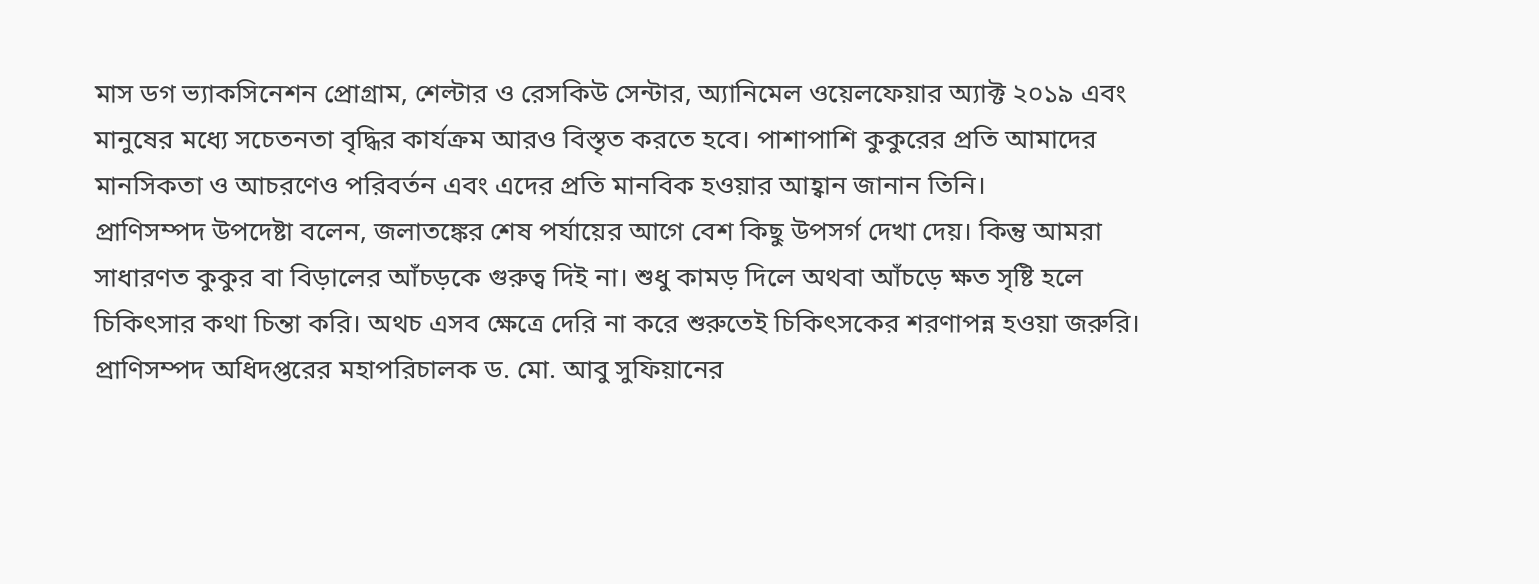মাস ডগ ভ্যাকসিনেশন প্রোগ্রাম, শেল্টার ও রেসকিউ সেন্টার, অ্যানিমেল ওয়েলফেয়ার অ্যাক্ট ২০১৯ এবং মানুষের মধ্যে সচেতনতা বৃদ্ধির কার্যক্রম আরও বিস্তৃত করতে হবে। পাশাপাশি কুকুরের প্রতি আমাদের মানসিকতা ও আচরণেও পরিবর্তন এবং এদের প্রতি মানবিক হওয়ার আহ্বান জানান তিনি।
প্রাণিসম্পদ উপদেষ্টা বলেন, জলাতঙ্কের শেষ পর্যায়ের আগে বেশ কিছু উপসর্গ দেখা দেয়। কিন্তু আমরা সাধারণত কুকুর বা বিড়ালের আঁচড়কে গুরুত্ব দিই না। শুধু কামড় দিলে অথবা আঁচড়ে ক্ষত সৃষ্টি হলে চিকিৎসার কথা চিন্তা করি। অথচ এসব ক্ষেত্রে দেরি না করে শুরুতেই চিকিৎসকের শরণাপন্ন হওয়া জরুরি। প্রাণিসম্পদ অধিদপ্তরের মহাপরিচালক ড. মো. আবু সুফিয়ানের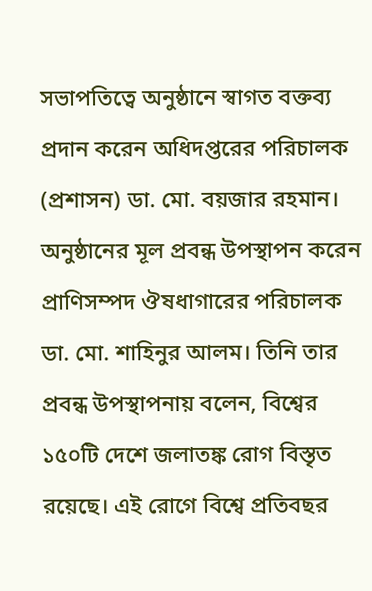সভাপতিত্বে অনুষ্ঠানে স্বাগত বক্তব্য প্রদান করেন অধিদপ্তরের পরিচালক (প্রশাসন) ডা. মো. বয়জার রহমান।
অনুষ্ঠানের মূল প্রবন্ধ উপস্থাপন করেন প্রাণিসম্পদ ঔষধাগারের পরিচালক ডা. মো. শাহিনুর আলম। তিনি তার প্রবন্ধ উপস্থাপনায় বলেন, বিশ্বের ১৫০টি দেশে জলাতঙ্ক রোগ বিস্তৃত রয়েছে। এই রোগে বিশ্বে প্রতিবছর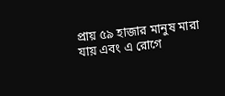প্রায় ৫৯ হাজার মানুষ মারা যায় এবং এ রোগে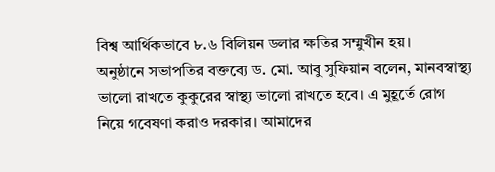বিশ্ব আর্থিকভাবে ৮.৬ বিলিয়ন ডলার ক্ষতির সম্মুখীন হয়।
অনুষ্ঠানে সভাপতির বক্তব্যে ড. মো. আবু সুফিয়ান বলেন, মানবস্বাস্থ্য ভালো রাখতে কুকুরের স্বাস্থ্য ভালো রাখতে হবে। এ মুহূর্তে রোগ নিয়ে গবেষণা করাও দরকার। আমাদের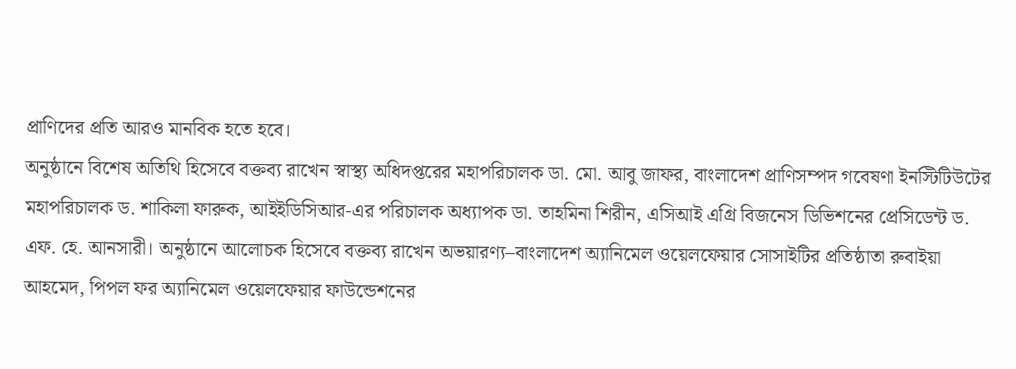প্রাণিদের প্রতি আরও মানবিক হতে হবে।
অনুষ্ঠানে বিশেষ অতিথি হিসেবে বক্তব্য রাখেন স্বাস্থ্য অধিদপ্তরের মহাপরিচালক ডা. মো. আবু জাফর, বাংলাদেশ প্রাণিসম্পদ গবেষণা ইনস্টিটিউটের মহাপরিচালক ড. শাকিলা ফারুক, আইইডিসিআর-এর পরিচালক অধ্যাপক ডা. তাহমিনা শিরীন, এসিআই এগ্রি বিজনেস ডিভিশনের প্রেসিডেন্ট ড. এফ. হে. আনসারী। অনুষ্ঠানে আলোচক হিসেবে বক্তব্য রাখেন অভয়ারণ্য–বাংলাদেশ অ্যানিমেল ওয়েলফেয়ার সোসাইটির প্রতিষ্ঠাতা রুবাইয়া আহমেদ, পিপল ফর অ্যানিমেল ওয়েলফেয়ার ফাউন্ডেশনের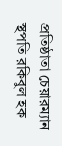প্রতিষ্ঠাতা চেয়ারম্যান স্থপতি রকিবুল হক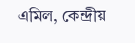এমিল, কেন্দ্রীয়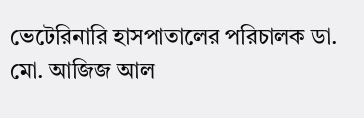ভেটেরিনারি হাসপাতালের পরিচালক ডা. মো. আজিজ আল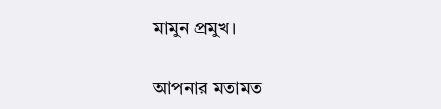মামুন প্রমুখ।


আপনার মতামত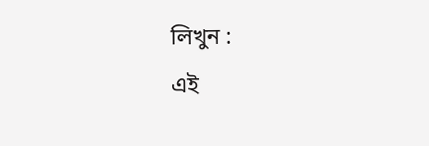লিখুন :
এই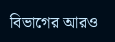বিভাগের আরও